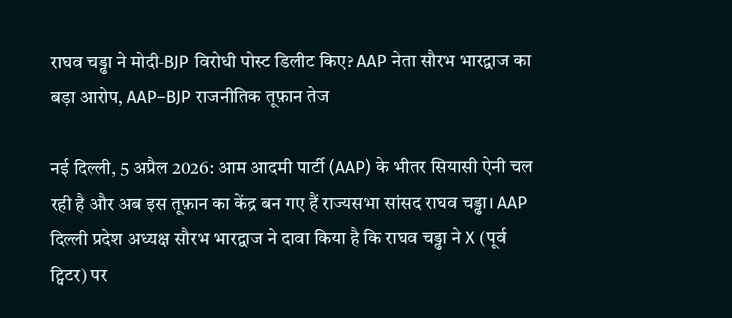राघव चड्ढा ने मोदी‑BJP विरोधी पोस्ट डिलीट किए? AAP नेता सौरभ भारद्वाज का बड़ा आरोप, AAP–BJP राजनीतिक तूफ़ान तेज

नई दिल्ली, 5 अप्रैल 2026: आम आदमी पार्टी (AAP) के भीतर सियासी ऐनी चल रही है और अब इस तूफ़ान का केंद्र बन गए हैं राज्यसभा सांसद राघव चड्ढा। AAP दिल्ली प्रदेश अध्यक्ष सौरभ भारद्वाज ने दावा किया है कि राघव चड्ढा ने X (पूर्व ट्विटर) पर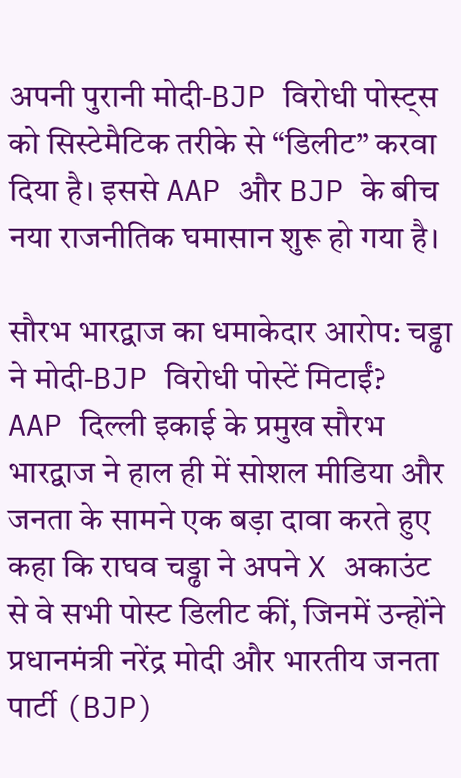अपनी पुरानी मोदी‑BJP विरोधी पोस्ट्स को सिस्टेमैटिक तरीके से “डिलीट” करवा दिया है। इससे AAP और BJP के बीच नया राजनीतिक घमासान शुरू हो गया है।

सौरभ भारद्वाज का धमाकेदार आरोप: चड्ढा ने मोदी‑BJP विरोधी पोस्टें मिटाईं?
AAP दिल्ली इकाई के प्रमुख सौरभ भारद्वाज ने हाल ही में सोशल मीडिया और जनता के सामने एक बड़ा दावा करते हुए कहा कि राघव चड्ढा ने अपने X अकाउंट से वे सभी पोस्ट डिलीट कीं, जिनमें उन्होंने प्रधानमंत्री नरेंद्र मोदी और भारतीय जनता पार्टी (BJP)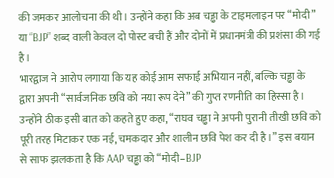की जमकर आलोचना की थी। उन्होंने कहा कि अब चड्ढा के टाइमलाइन पर “मोदी” या “BJP” शब्द वाली केवल दो पोस्ट बची हैं और दोनों में प्रधानमंत्री की प्रशंसा की गई है।
भारद्वाज ने आरोप लगाया कि यह कोई आम सफाई अभियान नहीं, बल्कि चड्ढा के द्वारा अपनी “सार्वजनिक छवि को नया रूप देने” की गुप्त रणनीति का हिस्सा है। उन्होंने ठीक इसी बात को कहते हुए कहा, “राघव चड्ढा ने अपनी पुरानी तीखी छवि को पूरी तरह मिटाकर एक नई, चमकदार और शालीन छवि पेश कर दी है।” इस बयान से साफ झलकता है कि AAP चड्ढा को “मोदी–BJP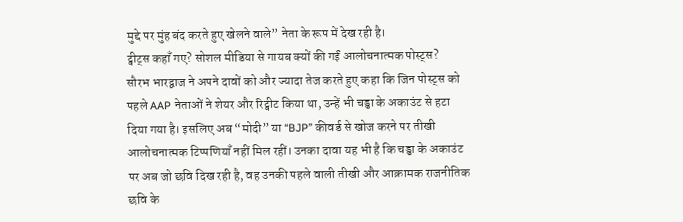मुद्दे पर मुंह बंद करते हुए खेलने वाले” नेता के रूप में देख रही है।
ट्वीट्स कहाँ गए? सोशल मीडिया से गायब क्यों की गईं आलोचनात्मक पोस्ट्स?
सौरभ भारद्वाज ने अपने दावों को और ज्यादा तेज करते हुए कहा कि जिन पोस्ट्स को पहले AAP नेताओं ने शेयर और रिट्वीट किया था, उन्हें भी चड्ढा के अकाउंट से हटा दिया गया है। इसलिए अब “मोदी” या “BJP” कीवर्ड से खोज करने पर तीखी आलोचनात्मक टिप्पणियाँ नहीं मिल रहीं। उनका दावा यह भी है कि चड्ढा के अकाउंट पर अब जो छवि दिख रही है, वह उनकी पहले वाली तीखी और आक्रामक राजनीतिक छवि के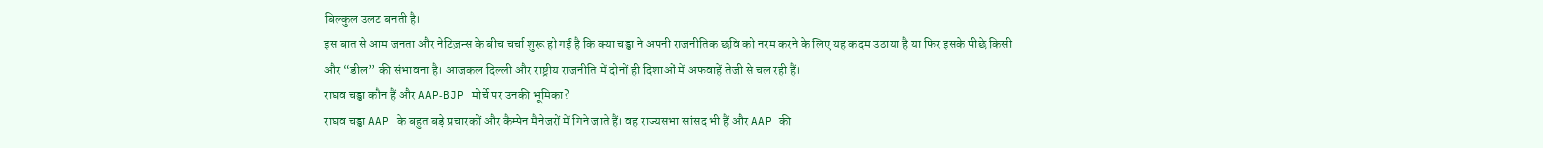बिल्कुल उलट बनती है।
इस बात से आम जनता और नेटिज़न्स के बीच चर्चा शुरू हो गई है कि क्या चड्ढा ने अपनी राजनीतिक छवि को नरम करने के लिए यह कदम उठाया है या फिर इसके पीछे किसी और “डील” की संभावना है। आजकल दिल्ली और राष्ट्रीय राजनीति में दोनों ही दिशाओं में अफवाहें तेजी से चल रही हैं।
राघव चड्ढा कौन हैं और AAP‑BJP मोर्चे पर उनकी भूमिका?
राघव चड्ढा AAP के बहुत बड़े प्रचारकों और कैम्पेन मैनेजरों में गिने जाते हैं। वह राज्यसभा सांसद भी हैं और AAP की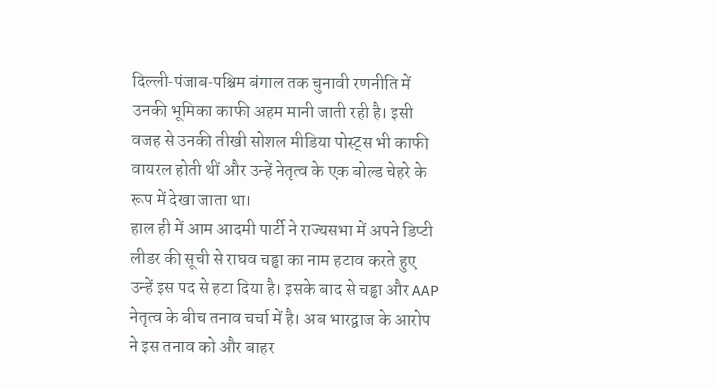दिल्ली‑पंजाब‑पश्चिम बंगाल तक चुनावी रणनीति में उनकी भूमिका काफी अहम मानी जाती रही है। इसी वजह से उनकी तीखी सोशल मीडिया पोस्ट्स भी काफी वायरल होती थीं और उन्हें नेतृत्व के एक बोल्ड चेहरे के रूप में देखा जाता था।
हाल ही में आम आदमी पार्टी ने राज्यसभा में अपने डिप्टी लीडर की सूची से राघव चड्ढा का नाम हटाव करते हुए उन्हें इस पद से हटा दिया है। इसके बाद से चड्ढा और AAP नेतृत्व के बीच तनाव चर्चा में है। अब भारद्वाज के आरोप ने इस तनाव को और बाहर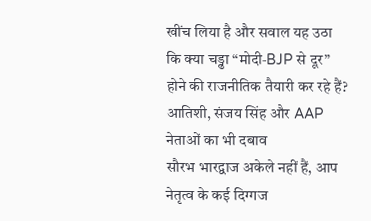खींच लिया है और सवाल यह उठा कि क्या चड्ढा “मोदी‑BJP से दूर” होने की राजनीतिक तैयारी कर रहे हैं?
आतिशी, संजय सिंह और AAP नेताओं का भी दबाव
सौरभ भारद्वाज अकेले नहीं हैं, आप नेतृत्व के कई दिग्गज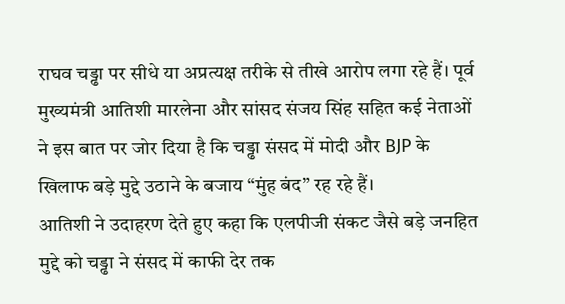राघव चड्ढा पर सीधे या अप्रत्यक्ष तरीके से तीखे आरोप लगा रहे हैं। पूर्व मुख्यमंत्री आतिशी मारलेना और सांसद संजय सिंह सहित कई नेताओं ने इस बात पर जोर दिया है कि चड्ढा संसद में मोदी और BJP के खिलाफ बड़े मुद्दे उठाने के बजाय “मुंह बंद” रह रहे हैं।
आतिशी ने उदाहरण देते हुए कहा कि एलपीजी संकट जैसे बड़े जनहित मुद्दे को चड्ढा ने संसद में काफी देर तक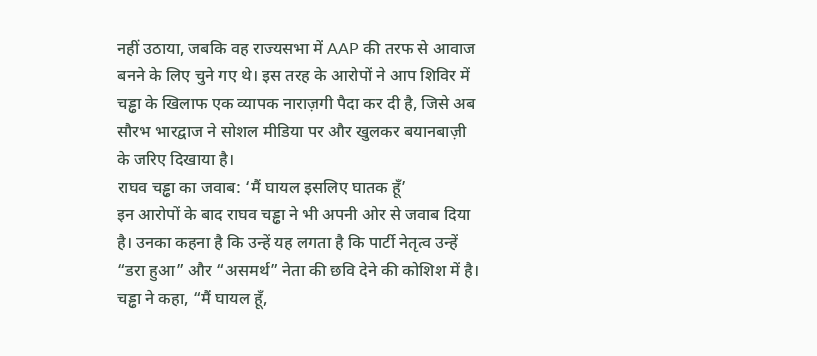नहीं उठाया, जबकि वह राज्यसभा में AAP की तरफ से आवाज बनने के लिए चुने गए थे। इस तरह के आरोपों ने आप शिविर में चड्ढा के खिलाफ एक व्यापक नाराज़गी पैदा कर दी है, जिसे अब सौरभ भारद्वाज ने सोशल मीडिया पर और खुलकर बयानबाज़ी के जरिए दिखाया है।
राघव चड्ढा का जवाब: ‘मैं घायल इसलिए घातक हूँ’
इन आरोपों के बाद राघव चड्ढा ने भी अपनी ओर से जवाब दिया है। उनका कहना है कि उन्हें यह लगता है कि पार्टी नेतृत्व उन्हें “डरा हुआ” और “असमर्थ” नेता की छवि देने की कोशिश में है। चड्ढा ने कहा, “मैं घायल हूँ,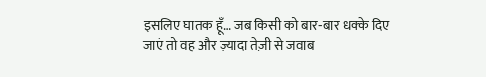इसलिए घातक हूँ… जब किसी को बार‑बार धक्के दिए जाएं तो वह और ज़्यादा तेज़ी से जवाब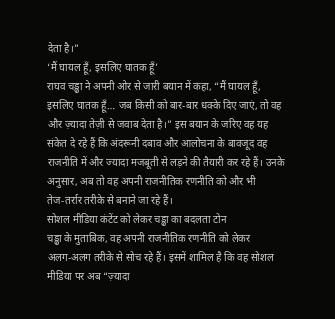देता है।”
‘मैं घायल हूँ, इसलिए घातक हूँ’
राघव चड्ढा ने अपनी ओर से जारी बयान में कहा, “मैं घायल हूँ, इसलिए घातक हूँ… जब किसी को बार‑बार धक्के दिए जाएं, तो वह और ज़्यादा तेज़ी से जवाब देता है।” इस बयान के जरिए वह यह संकेत दे रहे हैं कि अंदरूनी दबाव और आलोचना के बावजूद वह राजनीति में और ज्यादा मजबूती से लड़ने की तैयारी कर रहे हैं। उनके अनुसार, अब तो वह अपनी राजनीतिक रणनीति को और भी तेज‑तर्रार तरीके से बनाने जा रहे हैं।
सोशल मीडिया कंटेंट को लेकर चड्ढा का बदलता टोन
चड्ढा के मुताबिक, वह अपनी राजनीतिक रणनीति को लेकर अलग‑अलग तरीके से सोच रहे हैं। इसमें शामिल है कि वह सोशल मीडिया पर अब “ज़्यादा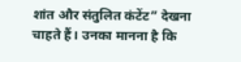शांत और संतुलित कंटेंट” देखना चाहते हैं। उनका मानना है कि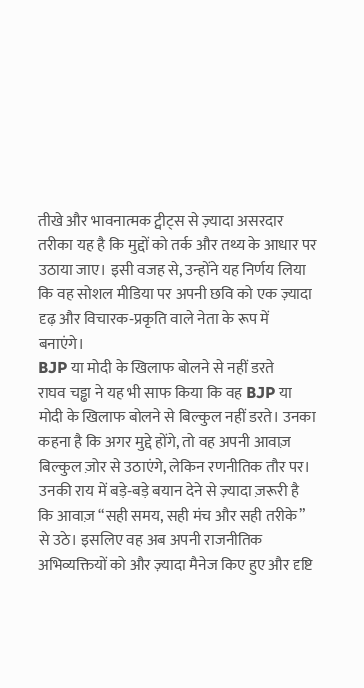तीखे और भावनात्मक ट्वीट्स से ज़्यादा असरदार तरीका यह है कि मुद्दों को तर्क और तथ्य के आधार पर उठाया जाए। इसी वजह से, उन्होंने यह निर्णय लिया कि वह सोशल मीडिया पर अपनी छवि को एक ज़्यादा दृढ़ और विचारक‑प्रकृति वाले नेता के रूप में बनाएंगे।
BJP या मोदी के खिलाफ बोलने से नहीं डरते
राघव चड्ढा ने यह भी साफ किया कि वह BJP या मोदी के खिलाफ बोलने से बिल्कुल नहीं डरते। उनका कहना है कि अगर मुद्दे होंगे, तो वह अपनी आवाज़ बिल्कुल ज़ोर से उठाएंगे, लेकिन रणनीतिक तौर पर। उनकी राय में बड़े‑बड़े बयान देने से ज़्यादा ज़रूरी है कि आवाज़ “सही समय, सही मंच और सही तरीके” से उठे। इसलिए वह अब अपनी राजनीतिक अभिव्यक्तियों को और ज़्यादा मैनेज किए हुए और दृष्टि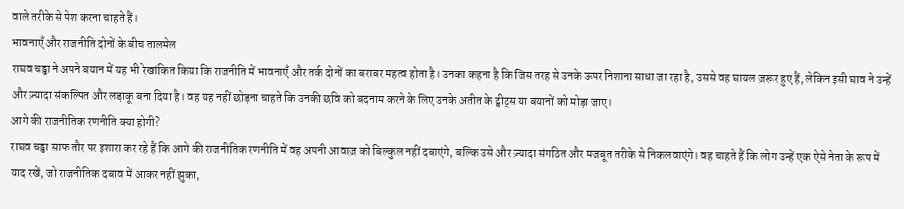वाले तरीके से पेश करना चाहते हैं।
भावनाएँ और राजनीति दोनों के बीच तालमेल
राघव चड्ढा ने अपने बयान में यह भी रेखांकित किया कि राजनीति में भावनाएँ और तर्क दोनों का बराबर महत्व होता है। उनका कहना है कि जिस तरह से उनके ऊपर निशाना साधा जा रहा है, उससे वह घायल ज़रूर हुए हैं, लेकिन इसी घाव ने उन्हें और ज़्यादा संकल्पित और लड़ाकू बना दिया है। वह यह नहीं छोड़ना चाहते कि उनकी छवि को बदनाम करने के लिए उनके अतीत के ट्वीट्स या बयानों को मोड़ा जाए।
आगे की राजनीतिक रणनीति क्या होगी?
राघव चड्ढा साफ तौर पर इशारा कर रहे हैं कि आगे की राजनीतिक रणनीति में वह अपनी आवाज़ को बिल्कुल नहीं दबाएंगे, बल्कि उसे और ज़्यादा संगठित और मजबूत तरीके से निकलवाएंगे। वह चाहते हैं कि लोग उन्हें एक ऐसे नेता के रूप में याद रखें, जो राजनीतिक दबाव में आकर नहीं झुका,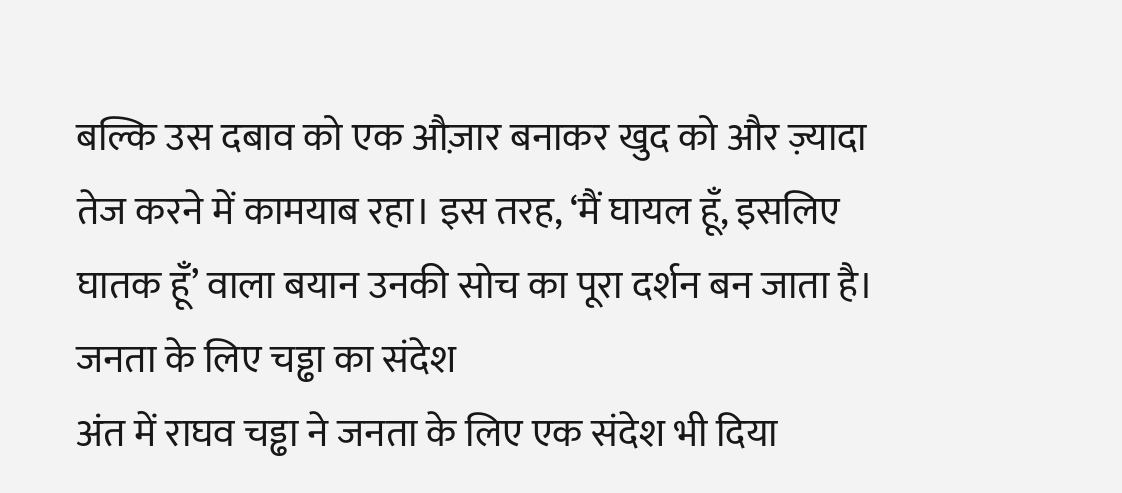बल्कि उस दबाव को एक औज़ार बनाकर खुद को और ज़्यादा तेज करने में कामयाब रहा। इस तरह, ‘मैं घायल हूँ, इसलिए घातक हूँ’ वाला बयान उनकी सोच का पूरा दर्शन बन जाता है।
जनता के लिए चड्ढा का संदेश
अंत में राघव चड्ढा ने जनता के लिए एक संदेश भी दिया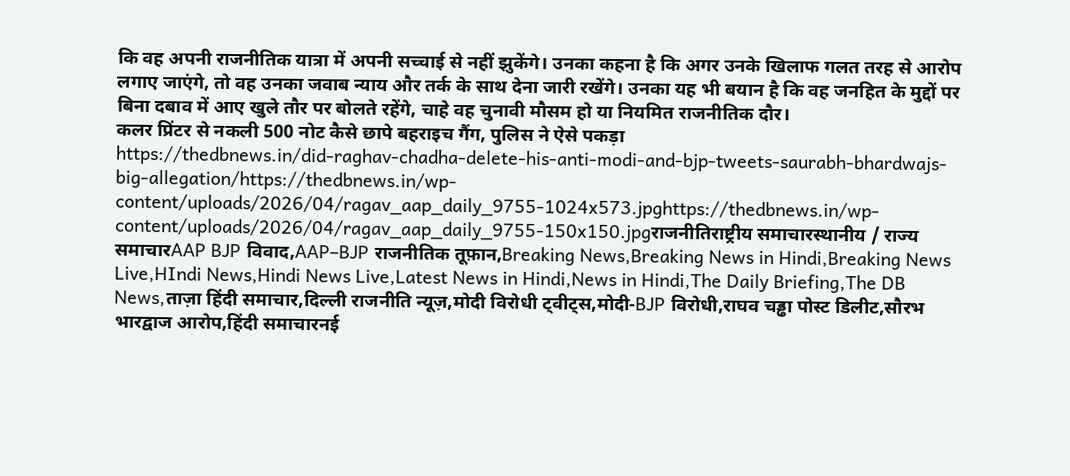कि वह अपनी राजनीतिक यात्रा में अपनी सच्चाई से नहीं झुकेंगे। उनका कहना है कि अगर उनके खिलाफ गलत तरह से आरोप लगाए जाएंगे, तो वह उनका जवाब न्याय और तर्क के साथ देना जारी रखेंगे। उनका यह भी बयान है कि वह जनहित के मुद्दों पर बिना दबाव में आए खुले तौर पर बोलते रहेंगे, चाहे वह चुनावी मौसम हो या नियमित राजनीतिक दौर।
कलर प्रिंटर से नकली 500 नोट कैसे छापे बहराइच गैंग, पुलिस ने ऐसे पकड़ा
https://thedbnews.in/did-raghav-chadha-delete-his-anti-modi-and-bjp-tweets-saurabh-bhardwajs-big-allegation/https://thedbnews.in/wp-content/uploads/2026/04/ragav_aap_daily_9755-1024x573.jpghttps://thedbnews.in/wp-content/uploads/2026/04/ragav_aap_daily_9755-150x150.jpgराजनीतिराष्ट्रीय समाचारस्थानीय / राज्य समाचारAAP BJP विवाद,AAP–BJP राजनीतिक तूफ़ान,Breaking News,Breaking News in Hindi,Breaking News Live,HIndi News,Hindi News Live,Latest News in Hindi,News in Hindi,The Daily Briefing,The DB News,ताज़ा हिंदी समाचार,दिल्ली राजनीति न्यूज़,मोदी विरोधी ट्वीट्स,मोदी‑BJP विरोधी,राघव चड्ढा पोस्ट डिलीट,सौरभ भारद्वाज आरोप,हिंदी समाचारनई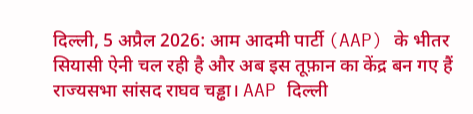दिल्ली, 5 अप्रैल 2026: आम आदमी पार्टी (AAP) के भीतर सियासी ऐनी चल रही है और अब इस तूफ़ान का केंद्र बन गए हैं राज्यसभा सांसद राघव चड्ढा। AAP दिल्ली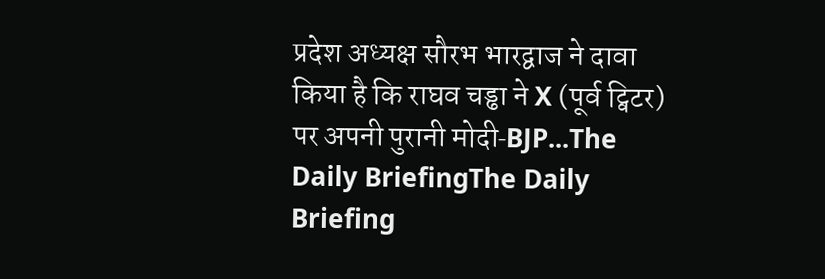प्रदेश अध्यक्ष सौरभ भारद्वाज ने दावा किया है कि राघव चड्ढा ने X (पूर्व ट्विटर) पर अपनी पुरानी मोदी‑BJP...The Daily BriefingThe Daily Briefing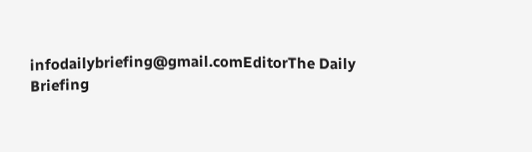infodailybriefing@gmail.comEditorThe Daily Briefing